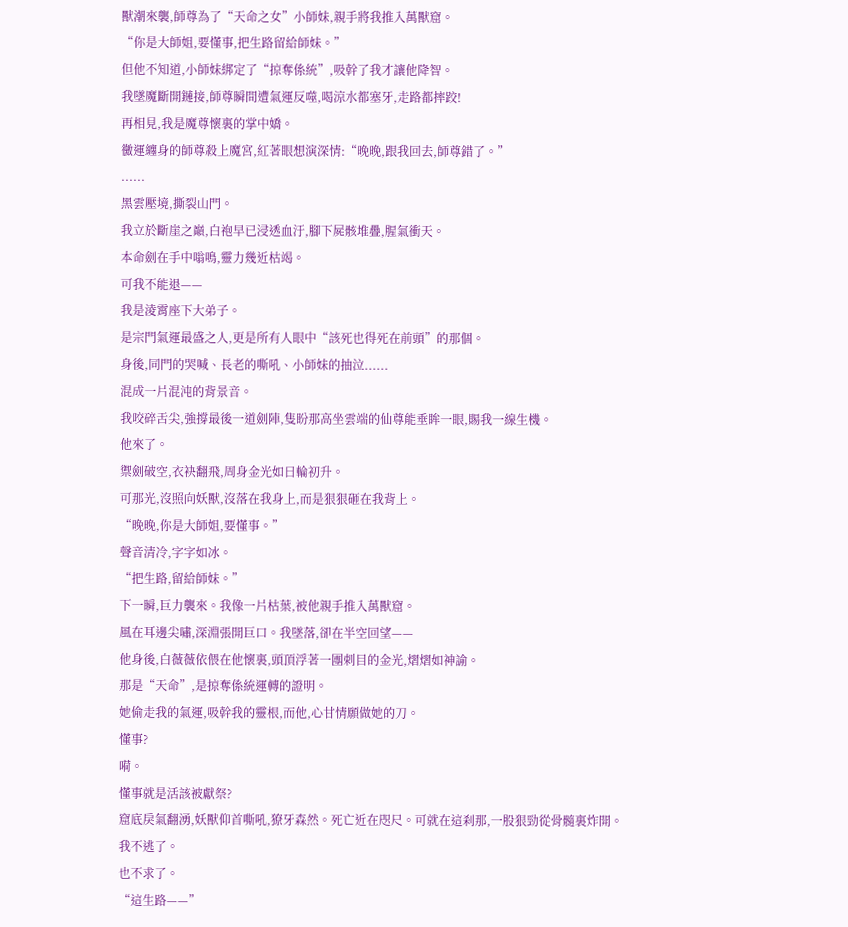獸潮來襲,師尊為了“天命之女”小師妹,親手將我推入萬獸窟。
“你是大師姐,要懂事,把生路留給師妹。”
但他不知道,小師妹綁定了“掠奪係統”,吸幹了我才讓他降智。
我墜魔斷開鏈接,師尊瞬間遭氣運反噬,喝涼水都塞牙,走路都摔跤!
再相見,我是魔尊懷裏的掌中嬌。
黴運纏身的師尊殺上魔宮,紅著眼想演深情:“晚晚,跟我回去,師尊錯了。”
......
黑雲壓境,撕裂山門。
我立於斷崖之巔,白袍早已浸透血汙,腳下屍骸堆疊,腥氣衝天。
本命劍在手中嗡鳴,靈力幾近枯竭。
可我不能退——
我是淩霄座下大弟子。
是宗門氣運最盛之人,更是所有人眼中“該死也得死在前頭”的那個。
身後,同門的哭喊、長老的嘶吼、小師妹的抽泣......
混成一片混沌的背景音。
我咬碎舌尖,強撐最後一道劍陣,隻盼那高坐雲端的仙尊能垂眸一眼,賜我一線生機。
他來了。
禦劍破空,衣袂翻飛,周身金光如日輪初升。
可那光,沒照向妖獸,沒落在我身上,而是狠狠砸在我背上。
“晚晚,你是大師姐,要懂事。”
聲音清冷,字字如冰。
“把生路,留給師妹。”
下一瞬,巨力襲來。我像一片枯葉,被他親手推入萬獸窟。
風在耳邊尖嘯,深淵張開巨口。我墜落,卻在半空回望——
他身後,白薇薇依偎在他懷裏,頭頂浮著一團刺目的金光,熠熠如神諭。
那是“天命”,是掠奪係統運轉的證明。
她偷走我的氣運,吸幹我的靈根,而他,心甘情願做她的刀。
懂事?
嗬。
懂事就是活該被獻祭?
窟底戾氣翻湧,妖獸仰首嘶吼,獠牙森然。死亡近在咫尺。可就在這刹那,一股狠勁從骨髓裏炸開。
我不逃了。
也不求了。
“這生路——”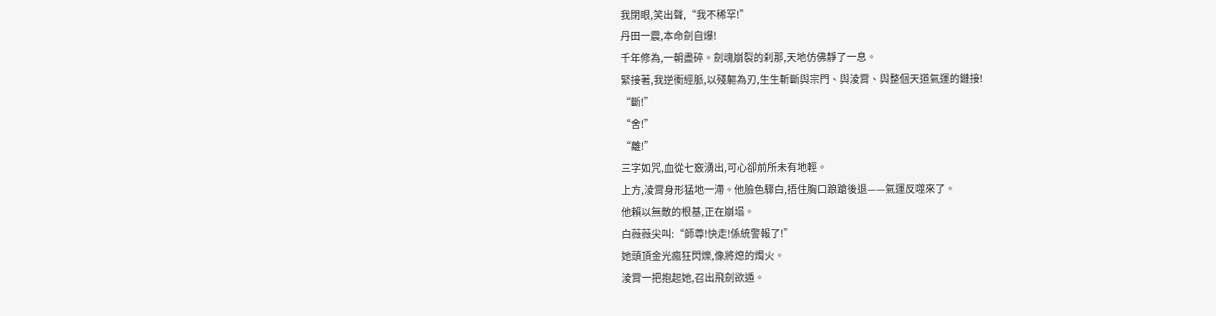我閉眼,笑出聲,“我不稀罕!”
丹田一震,本命劍自爆!
千年修為,一朝盡碎。劍魂崩裂的刹那,天地仿佛靜了一息。
緊接著,我逆衝經脈,以殘軀為刃,生生斬斷與宗門、與淩霄、與整個天道氣運的鏈接!
“斷!”
“舍!”
“離!”
三字如咒,血從七竅湧出,可心卻前所未有地輕。
上方,淩霄身形猛地一滯。他臉色驟白,捂住胸口踉蹌後退——氣運反噬來了。
他賴以無敵的根基,正在崩塌。
白薇薇尖叫:“師尊!快走!係統警報了!”
她頭頂金光瘋狂閃爍,像將熄的燭火。
淩霄一把抱起她,召出飛劍欲遁。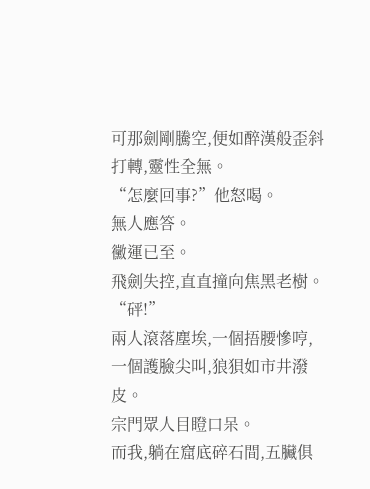可那劍剛騰空,便如醉漢般歪斜打轉,靈性全無。
“怎麼回事?”他怒喝。
無人應答。
黴運已至。
飛劍失控,直直撞向焦黑老樹。
“砰!”
兩人滾落塵埃,一個捂腰慘哼,一個護臉尖叫,狼狽如市井潑皮。
宗門眾人目瞪口呆。
而我,躺在窟底碎石間,五臟俱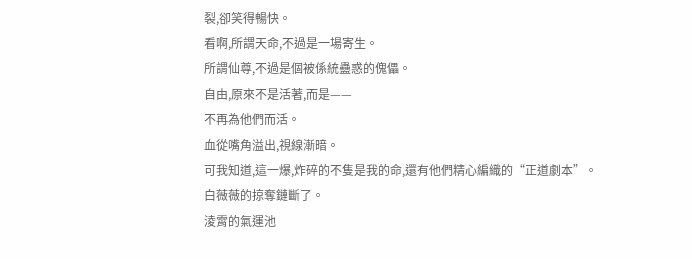裂,卻笑得暢快。
看啊,所謂天命,不過是一場寄生。
所謂仙尊,不過是個被係統蠱惑的傀儡。
自由,原來不是活著,而是——
不再為他們而活。
血從嘴角溢出,視線漸暗。
可我知道,這一爆,炸碎的不隻是我的命,還有他們精心編織的“正道劇本”。
白薇薇的掠奪鏈斷了。
淩霄的氣運池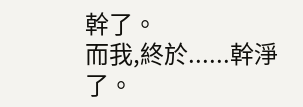幹了。
而我,終於......幹淨了。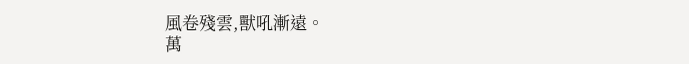風卷殘雲,獸吼漸遠。
萬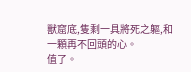獸窟底,隻剩一具將死之軀,和一顆再不回頭的心。
值了。